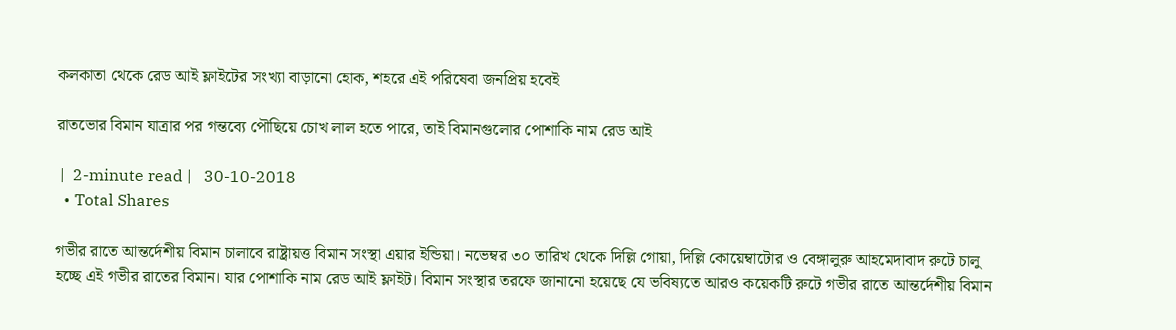কলকাতা থেকে রেড আই ফ্লাইটের সংখ্যা বাড়ানো হোক, শহরে এই পরিষেবা জনপ্রিয় হবেই

রাতভোর বিমান যাত্রার পর গন্তব্যে পৌছিয়ে চোখ লাল হতে পারে, তাই বিমানগুলোর পোশাকি নাম রেড আই

 |  2-minute read |   30-10-2018
  • Total Shares

গভীর রাতে আন্তর্দেশীয় বিমান চালাবে রাষ্ট্রায়ত্ত বিমান সংস্থা এয়ার ইন্ডিয়া। নভেম্বর ৩০ তারিখ থেকে দিল্লি গোয়া, দিল্লি কোয়েম্বাটোর ও বেঙ্গালুরু আহমেদাবাদ রুটে চালু হচ্ছে এই গভীর রাতের বিমান। যার পোশাকি নাম রেড আই ফ্লাইট। বিমান সংস্থার তরফে জানানো হয়েছে যে ভবিষ্যতে আরও কয়েকটি রুটে গভীর রাতে আন্তর্দেশীয় বিমান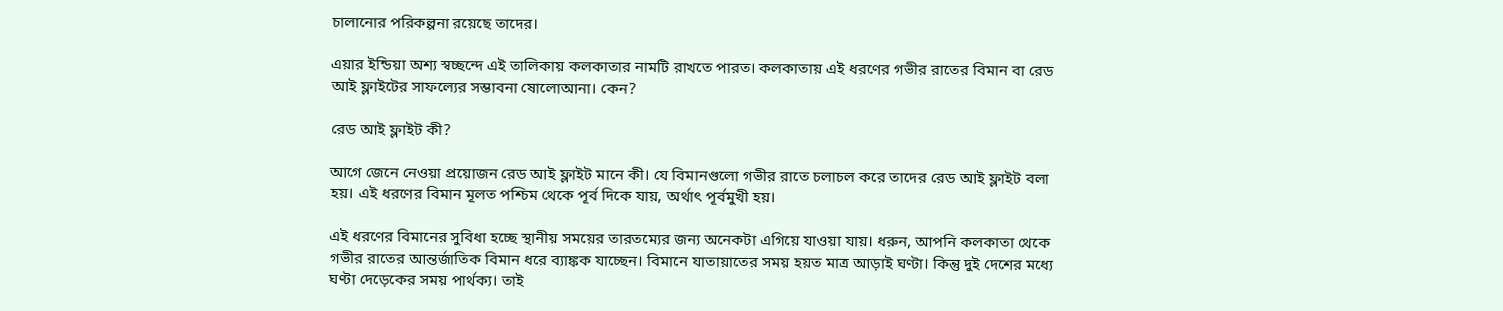চালানোর পরিকল্পনা রয়েছে তাদের।

এয়ার ইন্ডিয়া অশ্য স্বচ্ছন্দে এই তালিকায় কলকাতার নামটি রাখতে পারত। কলকাতায় এই ধরণের গভীর রাতের বিমান বা রেড আই ফ্লাইটের সাফল্যের সম্ভাবনা ষোলোআনা। কেন?

রেড আই ফ্লাইট কী?

আগে জেনে নেওয়া প্রয়োজন রেড আই ফ্লাইট মানে কী। যে বিমানগুলো গভীর রাতে চলাচল করে তাদের রেড আই ফ্লাইট বলা হয়। এই ধরণের বিমান মূলত পশ্চিম থেকে পূর্ব দিকে যায়, অর্থাৎ পূর্বমুখী হয়।

এই ধরণের বিমানের সুবিধা হচ্ছে স্থানীয় সময়ের তারতম্যের জন্য অনেকটা এগিয়ে যাওয়া যায়। ধরুন, আপনি কলকাতা থেকে গভীর রাতের আন্তর্জাতিক বিমান ধরে ব্যাঙ্কক যাচ্ছেন। বিমানে যাতায়াতের সময় হয়ত মাত্র আড়াই ঘণ্টা। কিন্তু দুই দেশের মধ্যে ঘণ্টা দেড়েকের সময় পার্থক্য। তাই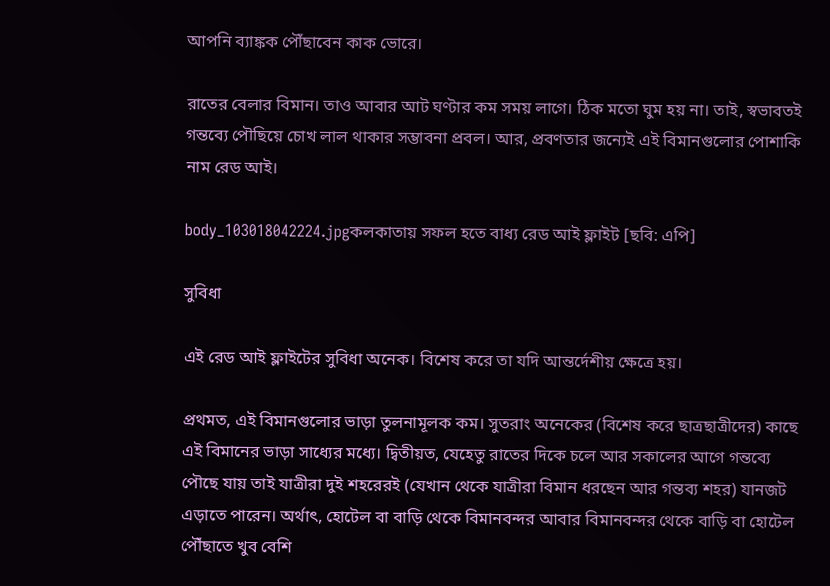আপনি ব্যাঙ্কক পৌঁছাবেন কাক ভোরে।

রাতের বেলার বিমান। তাও আবার আট ঘণ্টার কম সময় লাগে। ঠিক মতো ঘুম হয় না। তাই, স্বভাবতই গন্তব্যে পৌছিয়ে চোখ লাল থাকার সম্ভাবনা প্রবল। আর, প্রবণতার জন্যেই এই বিমানগুলোর পোশাকি নাম রেড আই।

body_103018042224.jpgকলকাতায় সফল হতে বাধ্য রেড আই ফ্লাইট [ছবি: এপি]

সুবিধা

এই রেড আই ফ্লাইটের সুবিধা অনেক। বিশেষ করে তা যদি আন্তর্দেশীয় ক্ষেত্রে হয়।

প্রথমত, এই বিমানগুলোর ভাড়া তুলনামূলক কম। সুতরাং অনেকের (বিশেষ করে ছাত্রছাত্রীদের) কাছে এই বিমানের ভাড়া সাধ্যের মধ্যে। দ্বিতীয়ত, যেহেতু রাতের দিকে চলে আর সকালের আগে গন্তব্যে পৌছে যায় তাই যাত্রীরা দুই শহরেরই (যেখান থেকে যাত্রীরা বিমান ধরছেন আর গন্তব্য শহর) যানজট এড়াতে পারেন। অর্থাৎ, হোটেল বা বাড়ি থেকে বিমানবন্দর আবার বিমানবন্দর থেকে বাড়ি বা হোটেল পৌঁছাতে খুব বেশি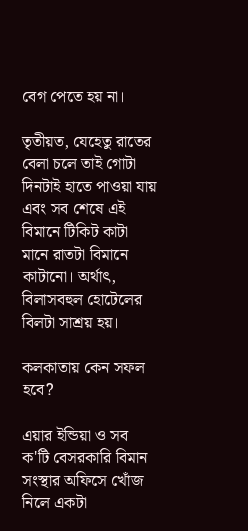বেগ পেতে হয় না।

তৃতীয়ত, যেহেতু রাতের বেলা চলে তাই গোটা দিনটাই হাতে পাওয়া যায় এবং সব শেষে এই বিমানে টিকিট কাটা মানে রাতটা বিমানে কাটানো। অর্থাৎ, বিলাসবহুল হোটেলের বিলটা সাশ্রয় হয়।

কলকাতায় কেন সফল হবে?

এয়ার ইন্ডিয়া ও সব ক'টি বেসরকারি বিমান সংস্থার অফিসে খোঁজ নিলে একটা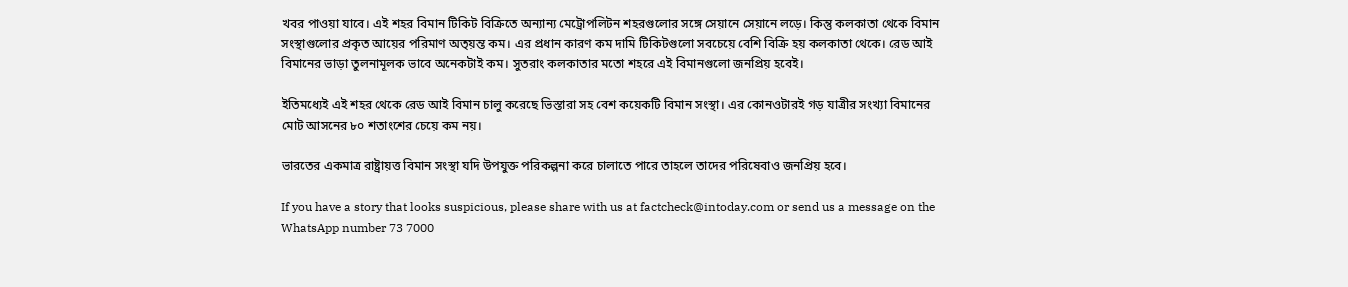খবর পাওয়া যাবে। এই শহর বিমান টিকিট বিক্রিতে অন্যান্য মেট্রোপলিটন শহরগুলোর সঙ্গে সেয়ানে সেয়ানে লড়ে। কিন্তু কলকাতা থেকে বিমান সংস্থাগুলোর প্রকৃত আয়ের পরিমাণ অত্য়ন্ত কম। এর প্রধান কারণ কম দামি টিকিটগুলো সবচেয়ে বেশি বিক্রি হয় কলকাতা থেকে। রেড আই বিমানের ভাড়া তুলনামূলক ভাবে অনেকটাই কম। সুতরাং কলকাতার মতো শহরে এই বিমানগুলো জনপ্রিয় হবেই।

ইতিমধ্যেই এই শহর থেকে রেড আই বিমান চালু করেছে ভিস্তারা সহ বেশ কয়েকটি বিমান সংস্থা। এর কোনওটারই গড় যাত্রীর সংখ্যা বিমানের মোট আসনের ৮০ শতাংশের চেয়ে কম নয়।

ভারতের একমাত্র রাষ্ট্রায়ত্ত বিমান সংস্থা যদি উপযুক্ত পরিকল্পনা করে চালাতে পারে তাহলে তাদের পরিষেবাও জনপ্রিয় হবে।

If you have a story that looks suspicious, please share with us at factcheck@intoday.com or send us a message on the WhatsApp number 73 7000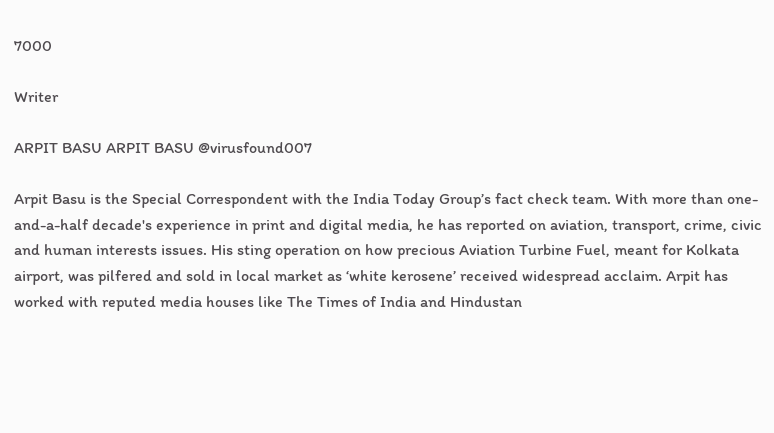7000

Writer

ARPIT BASU ARPIT BASU @virusfound007

Arpit Basu is the Special Correspondent with the India Today Group’s fact check team. With more than one-and-a-half decade's experience in print and digital media, he has reported on aviation, transport, crime, civic and human interests issues. His sting operation on how precious Aviation Turbine Fuel, meant for Kolkata airport, was pilfered and sold in local market as ‘white kerosene’ received widespread acclaim. Arpit has worked with reputed media houses like The Times of India and Hindustan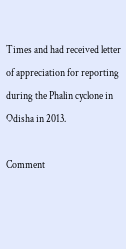Times and had received letter of appreciation for reporting during the Phalin cyclone in Odisha in 2013.

Comment